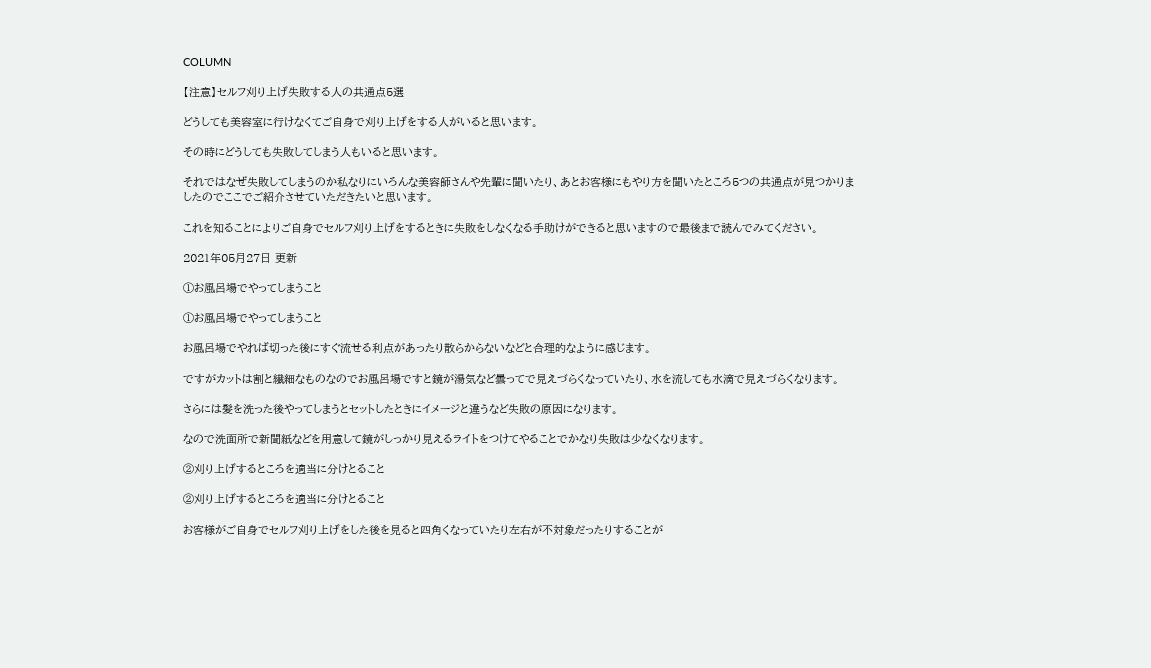COLUMN

【注意】セルフ刈り上げ失敗する人の共通点5選

どうしても美容室に行けなくてご自身で刈り上げをする人がいると思います。

その時にどうしても失敗してしまう人もいると思います。

それではなぜ失敗してしまうのか私なりにいろんな美容師さんや先輩に聞いたり、あとお客様にもやり方を聞いたところ5つの共通点が見つかりましたのでここでご紹介させていただきたいと思います。

これを知ることによりご自身でセルフ刈り上げをするときに失敗をしなくなる手助けができると思いますので最後まで読んでみてください。

2021年05月27日 更新

①お風呂場でやってしまうこと

①お風呂場でやってしまうこと

お風呂場でやれば切った後にすぐ流せる利点があったり散らからないなどと合理的なように感じます。

ですがカットは割と繊細なものなのでお風呂場ですと鏡が湯気など曇ってで見えづらくなっていたり、水を流しても水滴で見えづらくなります。

さらには髪を洗った後やってしまうとセットしたときにイメージと違うなど失敗の原因になります。

なので洗面所で新聞紙などを用意して鏡がしっかり見えるライトをつけてやることでかなり失敗は少なくなります。

②刈り上げするところを適当に分けとること

②刈り上げするところを適当に分けとること

お客様がご自身でセルフ刈り上げをした後を見ると四角くなっていたり左右が不対象だったりすることが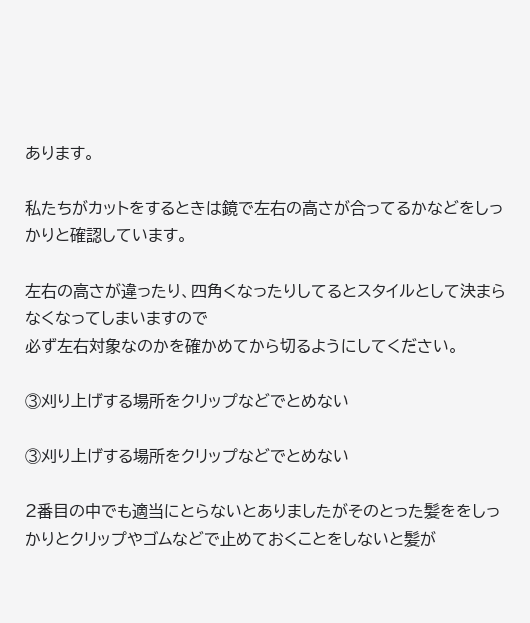あります。

私たちがカットをするときは鏡で左右の高さが合ってるかなどをしっかりと確認しています。

左右の高さが違ったり、四角くなったりしてるとスタイルとして決まらなくなってしまいますので
必ず左右対象なのかを確かめてから切るようにしてください。

③刈り上げする場所をクリップなどでとめない

③刈り上げする場所をクリップなどでとめない

2番目の中でも適当にとらないとありましたがそのとった髪ををしっかりとクリップやゴムなどで止めておくことをしないと髪が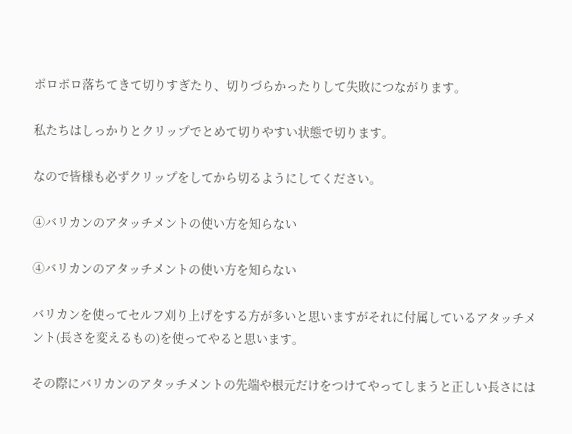ポロポロ落ちてきて切りすぎたり、切りづらかったりして失敗につながります。

私たちはしっかりとクリップでとめて切りやすい状態で切ります。

なので皆様も必ずクリップをしてから切るようにしてください。

④バリカンのアタッチメントの使い方を知らない

④バリカンのアタッチメントの使い方を知らない

バリカンを使ってセルフ刈り上げをする方が多いと思いますがそれに付属しているアタッチメント(長さを変えるもの)を使ってやると思います。

その際にバリカンのアタッチメントの先端や根元だけをつけてやってしまうと正しい長さには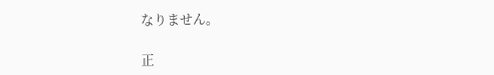なりません。

正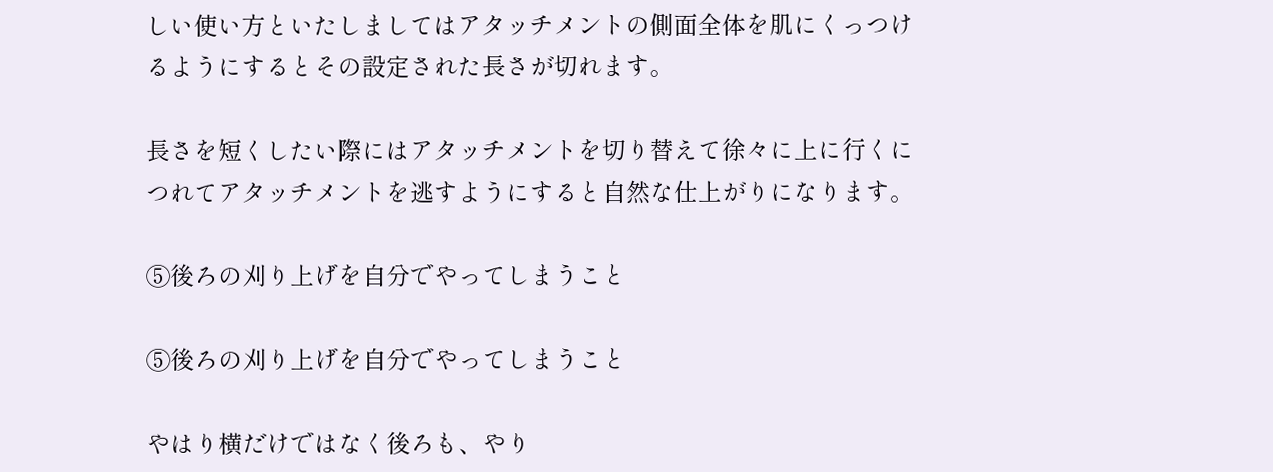しい使い方といたしましてはアタッチメントの側面全体を肌にくっつけるようにするとその設定された長さが切れます。

長さを短くしたい際にはアタッチメントを切り替えて徐々に上に行くにつれてアタッチメントを逃すようにすると自然な仕上がりになります。

⑤後ろの刈り上げを自分でやってしまうこと

⑤後ろの刈り上げを自分でやってしまうこと

やはり横だけではなく後ろも、やり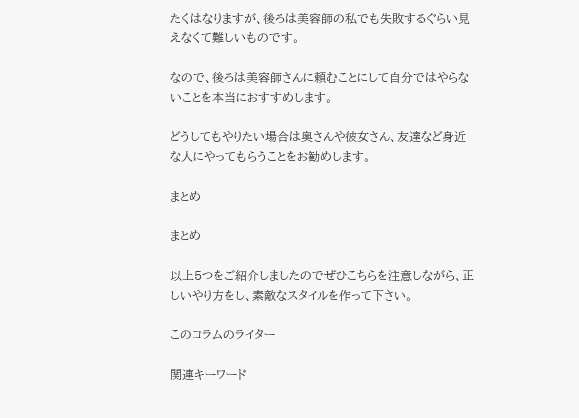たくはなりますが、後ろは美容師の私でも失敗するぐらい見えなくて難しいものです。

なので、後ろは美容師さんに頼むことにして自分ではやらないことを本当におすすめします。

どうしてもやりたい場合は奥さんや彼女さん、友達など身近な人にやってもらうことをお勧めします。

まとめ

まとめ

以上5つをご紹介しましたのでぜひこちらを注意しながら、正しいやり方をし、素敵なスタイルを作って下さい。

このコラムのライター

関連キーワード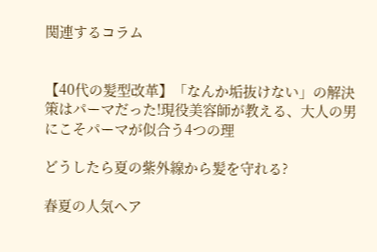関連するコラム


【40代の髪型改革】「なんか垢抜けない」の解決策はパーマだった!現役美容師が教える、大人の男にこそパーマが似合う4つの理

どうしたら夏の紫外線から髪を守れる?

春夏の人気ヘア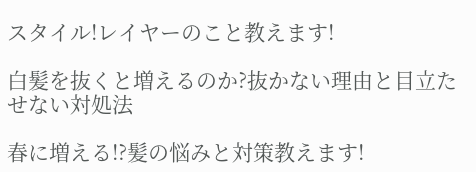スタイル!レイヤーのこと教えます!

白髪を抜くと増えるのか?抜かない理由と目立たせない対処法

春に増える!?髪の悩みと対策教えます!